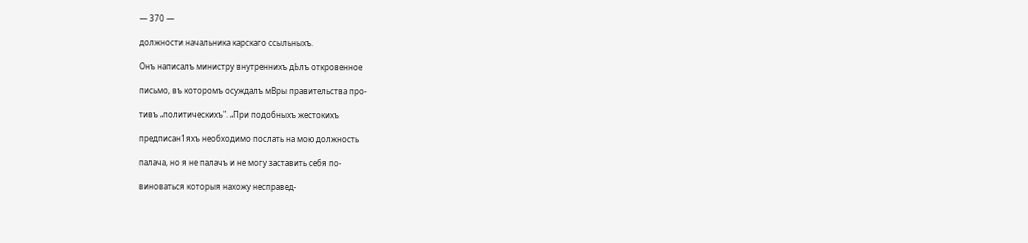— 370 —

должности начальника карскаго ссыльныхъ.

Онъ написалъ министру внутреннихъ дЬлъ откровенное

письмо, въ которомъ осуждалъ мВры правительства про-

тивъ „политическихъ". „При подобныхъ жестокихъ

предписан1яхъ необходимо послать на мою должность

палача, но я не палачъ и не могу заставить себя по-

виноваться которыя нахожу несправед-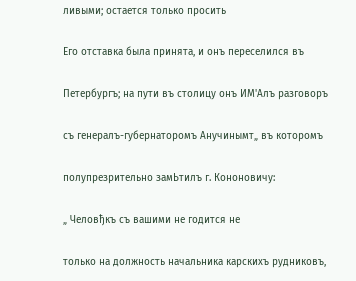ливыми; остается только просить

Его отставка была принята, и онъ переселился въ

Петербургъ; на пути въ столицу онъ ИМ'Алъ разговоръ

съ генералъ-губернаторомъ Анучинымт„ въ которомъ

полупрезрительно замЬтилъ г. Кононовичу:

„ Человђкъ съ вашими не годится не

только на должность начальника карскихъ рудниковъ,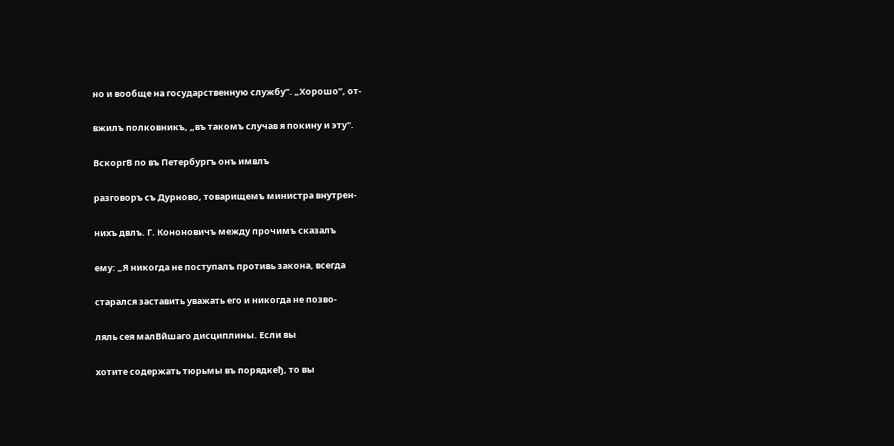но и вообще на государственную службу”. „Хорошо”, от-

вжилъ полковникъ, „въ такомъ случав я покину и эту".

ВскоргВ по въ Петербургъ онъ имвлъ

разговоръ съ Дурново, товарищемъ министра внутрен-

нихъ двлъ. Г. Кононовичъ между прочимъ сказалъ

ему: „Я никогда не поступалъ противь закона, всегда

старался заставить уважать его и никогда не позво-

ляль сея малВйшаго дисциплины. Если вы

хотите содержать тюрьмы въ порядкеђ, то вы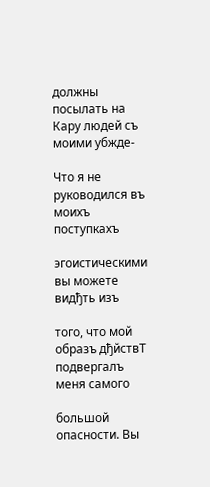должны посылать на Кару людей съ моими убжде-

Что я не руководился въ моихъ поступкахъ

эгоистическими вы можете видђть изъ

того, что мой образъ дђйствТ подвергалъ меня самого

большой опасности. Вы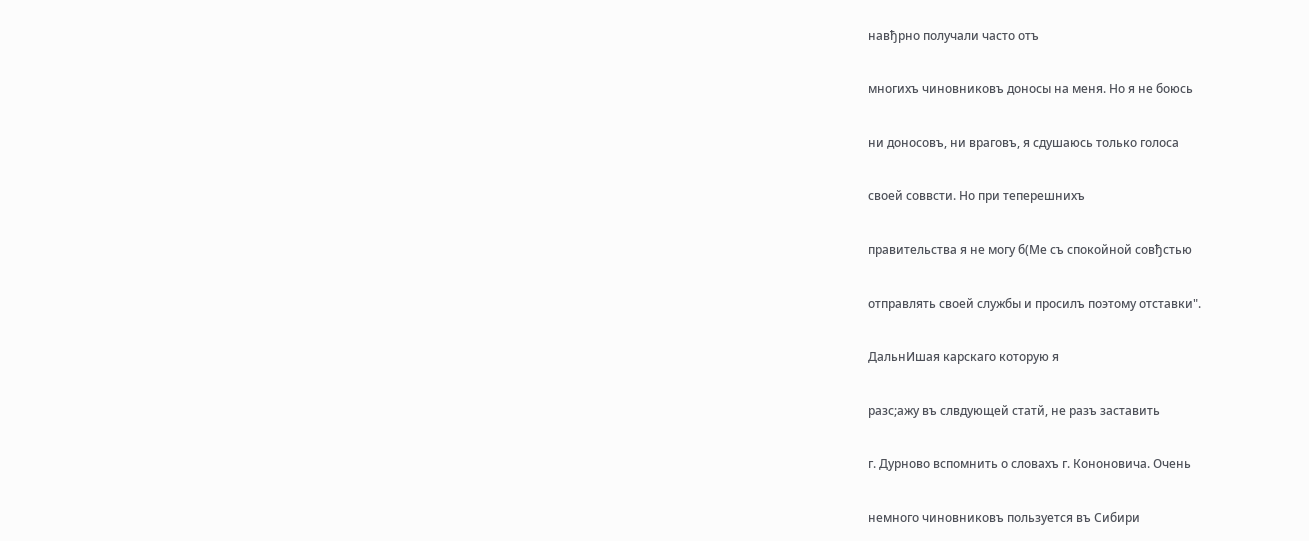навђрно получали часто отъ

многихъ чиновниковъ доносы на меня. Но я не боюсь

ни доносовъ, ни враговъ, я сдушаюсь только голоса

своей соввсти. Но при теперешнихъ

правительства я не могу б(Ме съ спокойной совђстью

отправлять своей службы и просилъ поэтому отставки".

ДальнИшая карскаго которую я

разс;ажу въ слвдующей статй, не разъ заставить

г. Дурново вспомнить о словахъ г. Кононовича. Очень

немного чиновниковъ пользуется въ Сибири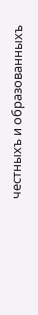честныхъ и образованныхъ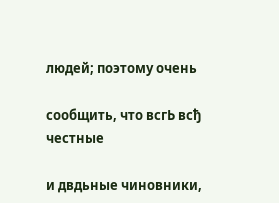людей; поэтому очень

сообщить, что всгЬ всђ честные

и двдьные чиновники,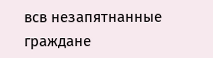всв незапятнанные граждане